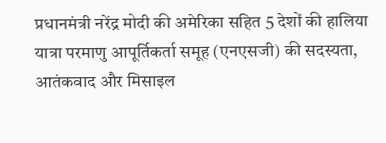प्रधानमंत्री नरेंद्र मोदी की अमेरिका सहित 5 देशों की हालिया यात्रा परमाणु आपूर्तिकर्ता समूह (एनएसजी) की सदस्यता, आतंकवाद और मिसाइल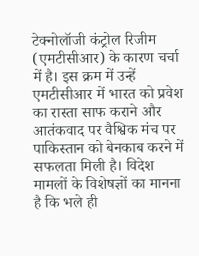टेक्नोलॉजी कंट्रोल रिजीम (एमटीसीआर) के कारण चर्चा में है। इस क्रम में उन्हें एमटीसीआर में भारत को प्रवेश का रास्ता साफ कराने और आतंकवाद पर वैश्विक मंच पर पाकिस्तान को बेनकाब करने में सफलता मिली है। विदेश मामलों के विशेषज्ञों का मानना है कि भले ही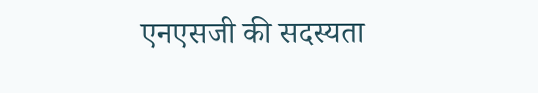एनएसजी की सदस्यता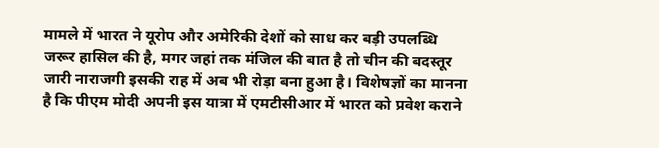मामले में भारत ने यूरोप और अमेरिकी देशों को साध कर बड़ी उपलब्धि जरूर हासिल की है, मगर जहां तक मंजिल की बात है तो चीन की बदस्तूर जारी नाराजगी इसकी राह में अब भी रोड़ा बना हुआ है। विशेषज्ञों का मानना है कि पीएम मोदी अपनी इस यात्रा में एमटीसीआर में भारत को प्रवेश कराने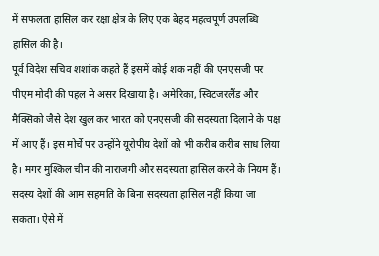में सफलता हासिल कर रक्षा क्षेत्र के लिए एक बेहद महत्वपूर्ण उपलब्धि हासिल की है।
पूर्व विदेश सचिव शशांक कहते हैं इसमें कोई शक नहीं की एनएसजी पर पीएम मोदी की पहल ने असर दिखाया है। अमेरिका, स्विटजरलैंड और मैक्सिको जैसे देश खुल कर भारत को एनएसजी की सदस्यता दिलाने के पक्ष में आए हैं। इस मोर्चे पर उन्होंने यूरोपीय देशों को भी करीब करीब साध लिया है। मगर मुश्किल चीन की नाराजगी और सदस्यता हासिल करने के नियम हैं। सदस्य देशों की आम सहमति के बिना सदस्यता हासिल नहीं किया जा सकता। ऐसे में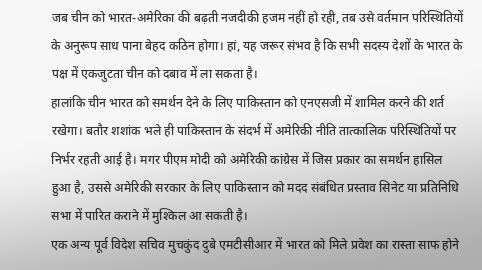जब चीन को भारत-अमेरिका की बढ़ती नजदीकी हजम नहीं हो रही, तब उसे वर्तमान परिस्थितियों के अनुरूप साध पाना बेहद कठिन होगा। हां, यह जरूर संभव है कि सभी सदस्य देशों के भारत के पक्ष में एकजुटता चीन को दबाव में ला सकता है।
हालांकि चीन भारत को समर्थन देने के लिए पाकिस्तान को एनएसजी में शामिल करने की शर्त रखेगा। बतौर शशांक भले ही पाकिस्तान के संदर्भ में अमेरिकी नीति तात्कालिक परिस्थितियों पर निर्भर रहती आई है। मगर पीएम मोदी को अमेरिकी कांग्रेस में जिस प्रकार का समर्थन हासिल हुआ है, उससे अमेरिकी सरकार के लिए पाकिस्तान को मदद संबंधित प्रस्ताव सिनेट या प्रतिनिधि सभा में पारित कराने में मुश्किल आ सकती है।
एक अन्य पूर्व विदेश सचिव मुचकुंद दुबे एमटीसीआर में भारत को मिले प्रवेश का रास्ता साफ होने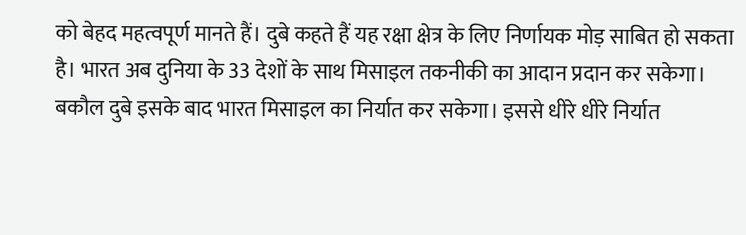को बेहद महत्वपूर्ण मानते हैं। दुबे कहते हैं यह रक्षा क्षेत्र के लिए निर्णायक मोड़ साबित हो सकता है। भारत अब दुनिया के 33 देशों के साथ मिसाइल तकनीकी का आदान प्रदान कर सकेगा। बकौल दुबे इसके बाद भारत मिसाइल का निर्यात कर सकेगा। इससे धीरे धीरे निर्यात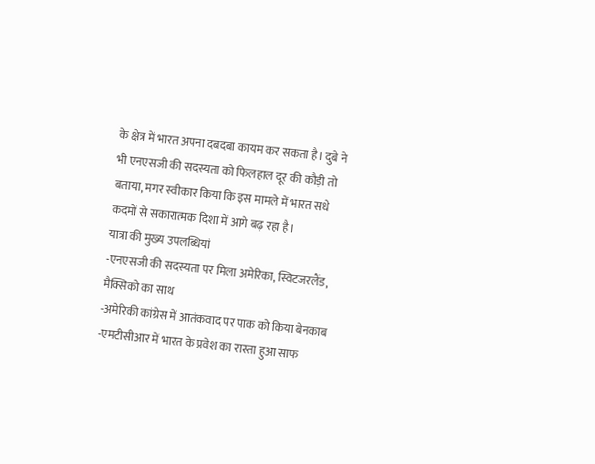के क्षेत्र में भारत अपना दबदबा कायम कर सकता है। दुबे ने भी एनएसजी की सदस्यता को फिलहाल दूर की कौड़ी तो बताया, मगर स्वीकार किया कि इस मामले में भारत सधे कदमों से सकारात्मक दिशा में आगे बढ़ रहा है।
यात्रा की मुख्य उपलब्धियां
-एनएसजी की सदस्यता पर मिला अमेरिका, स्विटजरलैंड, मैक्सिको का साथ
-अमेरिकी कांग्रेस में आतंकवाद पर पाक को किया बेनकाब
-एमटीसीआर में भारत के प्रवेश का रास्ता हुआ साफ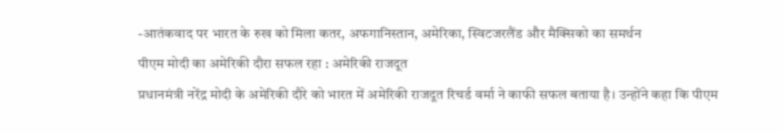-आतंकवाद पर भारत के रुख को मिला कतर, अफगानिस्तान, अमेरिका, स्विटजरलैंड और मैक्सिको का समर्थन
पीएम मोदी का अमेरिकी दौरा सफल रहा : अमेरिकी राजदूत
प्रधानमंत्री नरेंद्र मोदी के अमेरिकी दौरे को भारत में अमेरिकी राजदूत रिचर्ड वर्मा ने काफी सफल बताया है। उन्होंने कहा कि पीएम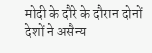मोदी के दौरे के दौरान दोनों देशों ने असैन्य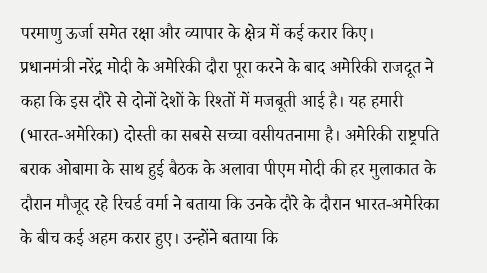परमाणु ऊर्जा समेत रक्षा और व्यापार के क्षेत्र में कई करार किए।
प्रधानमंत्री नरेंद्र मोदी के अमेरिकी दौरा पूरा करने के बाद अमेरिकी राजदूत ने कहा कि इस दौरे से दोनों देशों के रिश्तों में मजबूती आई है। यह हमारी (भारत-अमेरिका) दोस्ती का सबसे सच्चा वसीयतनामा है। अमेरिकी राष्ट्रपति बराक ओबामा के साथ हुई बैठक के अलावा पीएम मोदी की हर मुलाकात के दौरान मौजूद रहे रिचर्ड वर्मा ने बताया कि उनके दौरे के दौरान भारत-अमेरिका के बीच कई अहम करार हुए। उन्होंने बताया कि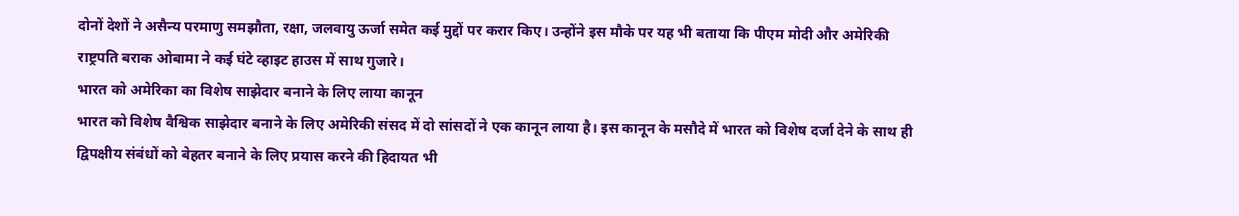दोनों देशों ने असैन्य परमाणु समझौता, रक्षा, जलवायु ऊर्जा समेत कई मुद्दों पर करार किए। उन्होंने इस मौके पर यह भी बताया कि पीएम मोदी और अमेरिकी राष्ट्रपति बराक ओबामा ने कई घंटे व्हाइट हाउस में साथ गुजारे।
भारत को अमेरिका का विशेष साझेदार बनाने के लिए लाया कानून
भारत को विशेष वैश्विक साझेदार बनाने के लिए अमेरिकी संसद में दो सांसदों ने एक कानून लाया है। इस कानून के मसौदे में भारत को विशेष दर्जा देने के साथ ही द्विपक्षीय संबंधों को बेहतर बनाने के लिए प्रयास करने की हिदायत भी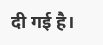दी गई है।